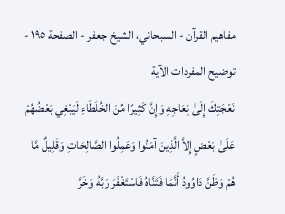مفاهيم القرآن - السبحاني، الشيخ جعفر - الصفحة ١٩٥ - توضيح المفردات الآية
نَعْجَتِكَ إِلَىٰ نِعَاجِهِ وَإِنَّ كَثِيرًا مِّنَ الخُلَطَاءِ لَيَبْغِي بَعْضُهُمْ عَلَىٰ بَعْضٍ إِلاَّ الَّذِينَ آمَنُوا وَعَمِلُوا الصَّالِحَاتِ وَقَلِيلٌ مَّا هُمْ وَظَنَّ دَاوُودُ أَنَّمَا فَتَنَّاهُ فَاسْتَغْفَرَ رَبَّهُ وَخَرَّ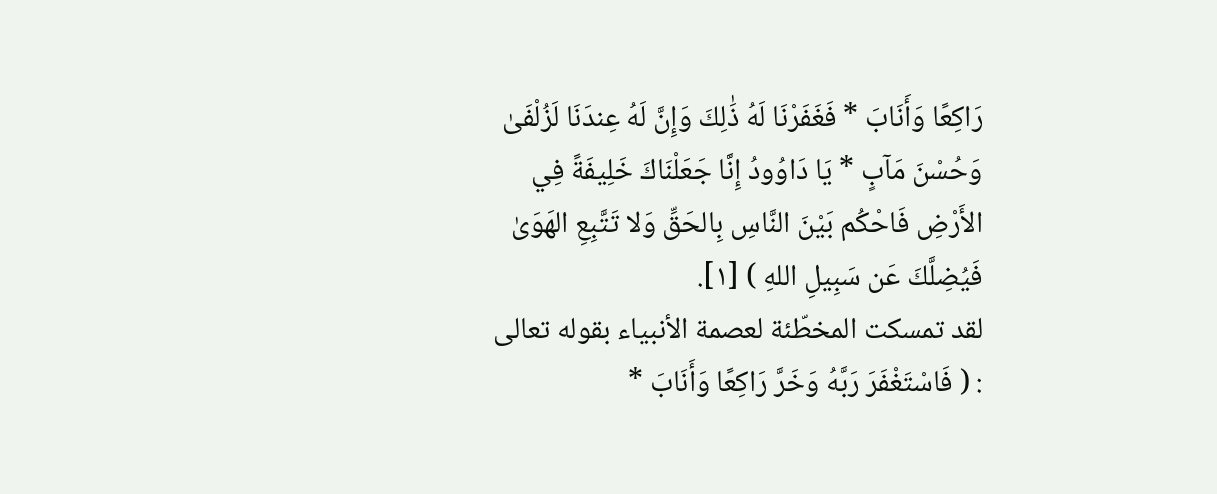رَاكِعًا وَأَنَابَ * فَغَفَرْنَا لَهُ ذَٰلِكَ وَإِنَّ لَهُ عِندَنَا لَزُلْفَىٰ وَحُسْنَ مَآبٍ * يَا دَاوُودُ إِنَّا جَعَلْنَاكَ خَلِيفَةً فِي الأَرْضِ فَاحْكُم بَيْنَ النَّاسِ بِالحَقِّ وَلا تَتَّبِعِ الهَوَىٰ فَيُضِلَّكَ عَن سَبِيلِ اللهِ ) [١].
لقد تمسكت المخطّئة لعصمة الأنبياء بقوله تعالى : ( فَاسْتَغْفَرَ رَبَّهُ وَخَرَّ رَاكِعًا وَأَنَابَ *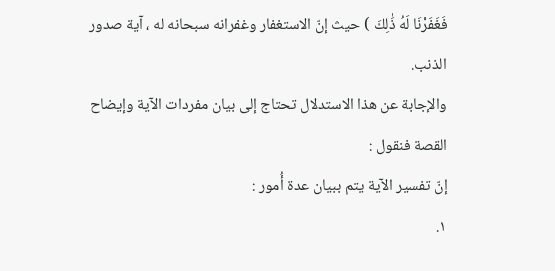فَغَفَرْنَا لَهُ ذَٰلِكَ ) حيث إنّ الاستغفار وغفرانه سبحانه له ، آية صدور الذنب.
والإجابة عن هذا الاستدلال تحتاج إلى بيان مفردات الآية وإيضاح القصة فنقول :
إنّ تفسير الآية يتم ببيان عدة أُمور :
١.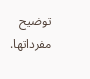توضيح مفرداتها.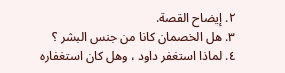٢. إيضاح القصة.
٣. هل الخصمان كانا من جنس البشر ؟
٤. لماذا استغفر داود ، وهل كان استغفاره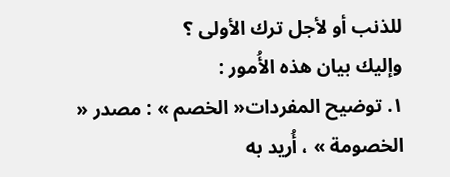للذنب أو لأجل ترك الأولى ؟
وإليك بيان هذه الأُمور :
١. توضيح المفردات« الخصم » : مصدر « الخصومة » ، أُريد به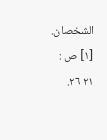الشخصان.
[١] ص : ٢١ ٢٦.